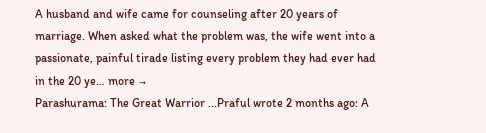A husband and wife came for counseling after 20 years of marriage. When asked what the problem was, the wife went into a passionate, painful tirade listing every problem they had ever had in the 20 ye… more →
Parashurama: The Great Warrior ...Praful wrote 2 months ago: A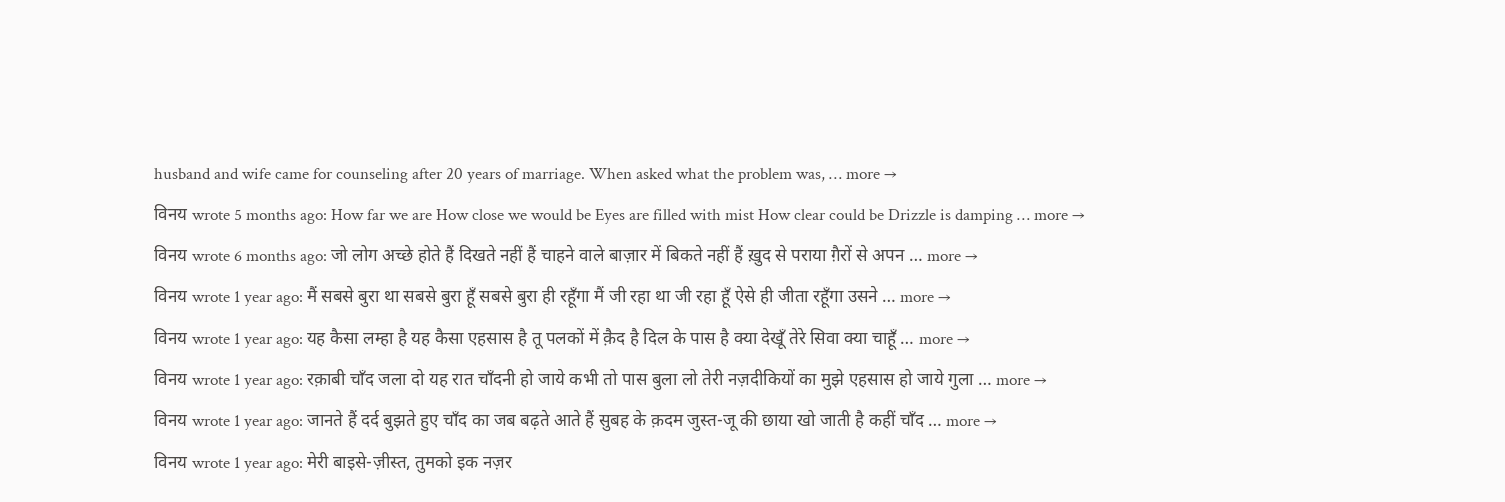husband and wife came for counseling after 20 years of marriage. When asked what the problem was, … more →
विनय wrote 5 months ago: How far we are How close we would be Eyes are filled with mist How clear could be Drizzle is damping … more →
विनय wrote 6 months ago: जो लोग अच्छे होते हैं दिखते नहीं हैं चाहने वाले बाज़ार में बिकते नहीं हैं ख़ुद से पराया ग़ैरों से अपन … more →
विनय wrote 1 year ago: मैं सबसे बुरा था सबसे बुरा हूँ सबसे बुरा ही रहूँगा मैं जी रहा था जी रहा हूँ ऐसे ही जीता रहूँगा उसने … more →
विनय wrote 1 year ago: यह कैसा लम्हा है यह कैसा एहसास है तू पलकों में क़ैद है दिल के पास है क्या देखूँ तेरे सिवा क्या चाहूँ … more →
विनय wrote 1 year ago: रक़ाबी चाँद जला दो यह रात चाँदनी हो जाये कभी तो पास बुला लो तेरी नज़दीकियों का मुझे एहसास हो जाये गुला … more →
विनय wrote 1 year ago: जानते हैं दर्द बुझते हुए चाँद का जब बढ़ते आते हैं सुबह के क़दम जुस्त-जू की छाया खो जाती है कहीं चाँद … more →
विनय wrote 1 year ago: मेरी बाइसे-ज़ीस्त, तुमको इक नज़र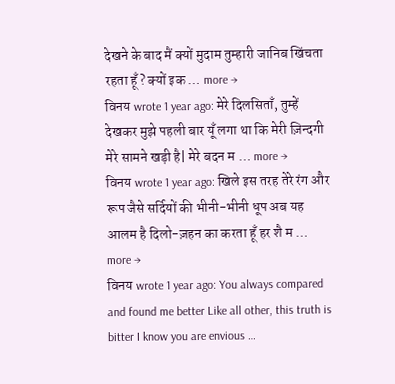देखने के बाद मैं क्यों मुदाम तुम्हारी जानिब खिंचता रहता हूँ? क्यों इक … more →
विनय wrote 1 year ago: मेरे दिलसिताँ, तुम्हें देखकर मुझे पहली बार यूँ लगा था कि मेरी ज़िन्दगी मेरे सामने खड़ी है| मेरे बदन म … more →
विनय wrote 1 year ago: खिले इस तरह तेरे रंग और रूप जैसे सर्दियों की भीनी-भीनी धूप अब यह आलम है दिलो-ज़हन का करता हूँ हर शै म … more →
विनय wrote 1 year ago: You always compared and found me better Like all other, this truth is bitter I know you are envious …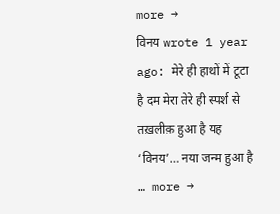more →
विनय wrote 1 year ago: मेरे ही हाथों में टूटा है दम मेरा तेरे ही स्पर्श से तख़लीक़ हुआ है यह ‘विनय’… नया जन्म हुआ है … more →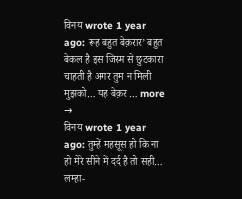विनय wrote 1 year ago: रूह बहुत बेक़रार’ बहुत बेकल है इस जिस्म से छुटकारा चाहती है अगर तुम न मिली मुझको… यह बेक़र … more →
विनय wrote 1 year ago: तुम्हें महसूस हो कि ना हो मेरे सीने में दर्द है तो सही… लम्हा-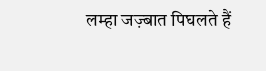लम्हा जज़्बात पिघलते हैं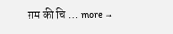ग़म की चि … more →